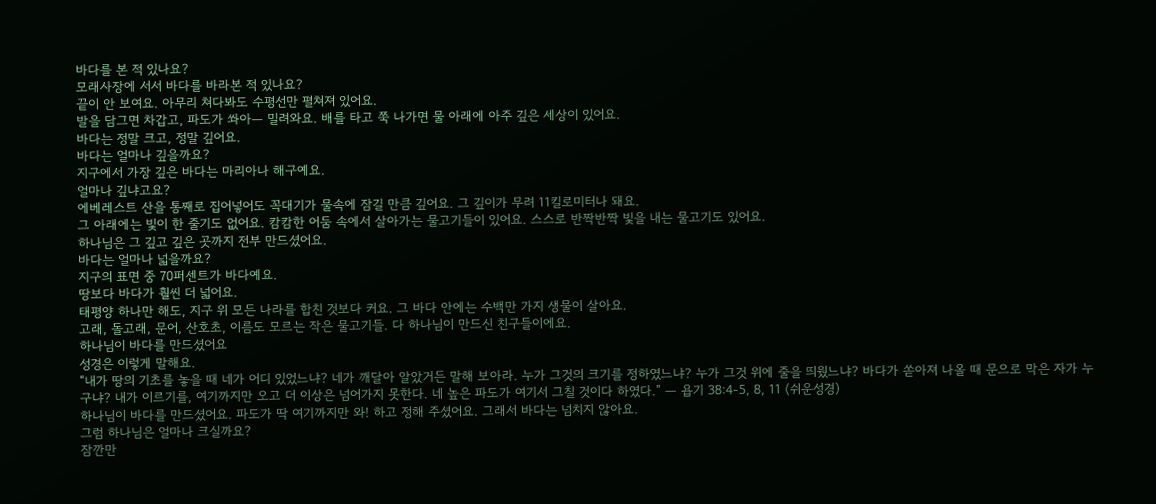바다를 본 적 있나요?
모래사장에 서서 바다를 바라본 적 있나요?
끝이 안 보여요. 아무리 쳐다봐도 수평선만 펼쳐져 있어요.
발을 담그면 차갑고, 파도가 쏴아— 밀려와요. 배를 타고 쭉 나가면 물 아래에 아주 깊은 세상이 있어요.
바다는 정말 크고, 정말 깊어요.
바다는 얼마나 깊을까요?
지구에서 가장 깊은 바다는 마리아나 해구예요.
얼마나 깊냐고요?
에베레스트 산을 통째로 집어넣어도 꼭대기가 물속에 잠길 만큼 깊어요. 그 깊이가 무려 11킬로미터나 돼요.
그 아래에는 빛이 한 줄기도 없어요. 캄캄한 어둠 속에서 살아가는 물고기들이 있어요. 스스로 반짝반짝 빛을 내는 물고기도 있어요.
하나님은 그 깊고 깊은 곳까지 전부 만드셨어요.
바다는 얼마나 넓을까요?
지구의 표면 중 70퍼센트가 바다예요.
땅보다 바다가 훨씬 더 넓어요.
태평양 하나만 해도, 지구 위 모든 나라를 합친 것보다 커요. 그 바다 안에는 수백만 가지 생물이 살아요.
고래, 돌고래, 문어, 산호초, 이름도 모르는 작은 물고기들. 다 하나님이 만드신 친구들이에요.
하나님이 바다를 만드셨어요
성경은 이렇게 말해요.
“내가 땅의 기초를 놓을 때 네가 어디 있었느냐? 네가 깨달아 알았거든 말해 보아라. 누가 그것의 크기를 정하였느냐? 누가 그것 위에 줄을 띄웠느냐? 바다가 쏟아져 나올 때 문으로 막은 자가 누구냐? 내가 이르기를, 여기까지만 오고 더 이상은 넘어가지 못한다. 네 높은 파도가 여기서 그칠 것이다 하였다.” — 욥기 38:4-5, 8, 11 (쉬운성경)
하나님이 바다를 만드셨어요. 파도가 딱 여기까지만 와! 하고 정해 주셨어요. 그래서 바다는 넘치지 않아요.
그럼 하나님은 얼마나 크실까요?
잠깐만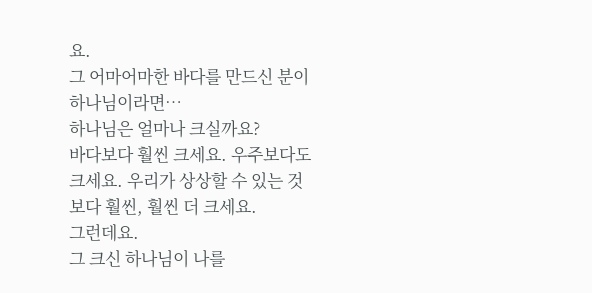요.
그 어마어마한 바다를 만드신 분이 하나님이라면…
하나님은 얼마나 크실까요?
바다보다 훨씬 크세요. 우주보다도 크세요. 우리가 상상할 수 있는 것보다 훨씬, 훨씬 더 크세요.
그런데요.
그 크신 하나님이 나를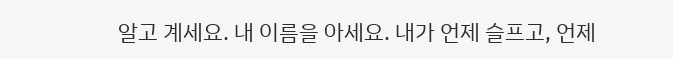알고 계세요. 내 이름을 아세요. 내가 언제 슬프고, 언제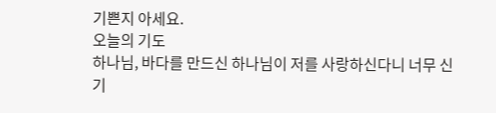기쁜지 아세요.
오늘의 기도
하나님, 바다를 만드신 하나님이 저를 사랑하신다니 너무 신기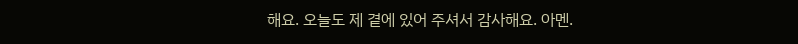해요. 오늘도 제 곁에 있어 주셔서 감사해요. 아멘.